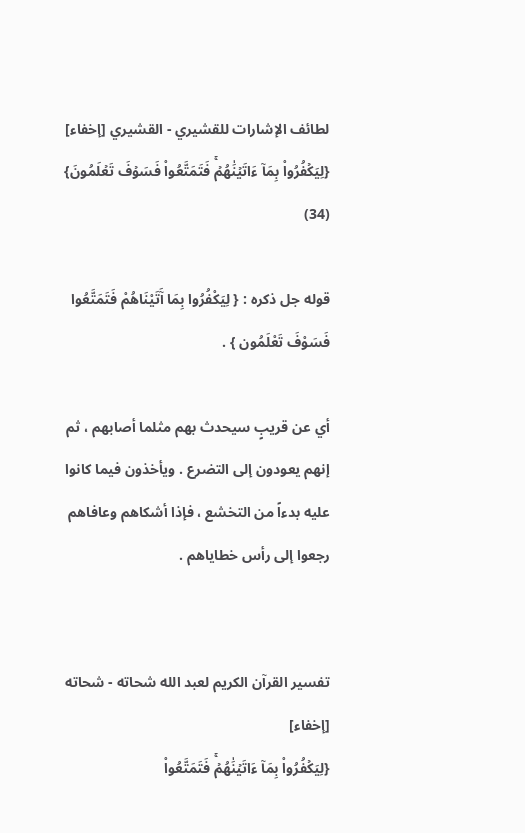لطائف الإشارات للقشيري - القشيري [إخفاء]
{لِيَكۡفُرُواْ بِمَآ ءَاتَيۡنَٰهُمۡۚ فَتَمَتَّعُواْ فَسَوۡفَ تَعۡلَمُونَ} (34)

قوله جل ذكره : { لِيَكْفُرُوا بِمَا آَتَيْنَاهُمْ فَتَمَتَّعُوا فَسَوْفَ تَعْلَمُون } .

أي عن قريبٍ سيحدث بهم مثلما أصابهم ، ثم إنهم يعودون إلى التضرع . ويأخذون فيما كانوا عليه بدءاً من التخشع ، فإذا أشكاهم وعافاهم رجعوا إلى رأس خطاياهم .


تفسير القرآن الكريم لعبد الله شحاته - شحاته [إخفاء]
{لِيَكۡفُرُواْ بِمَآ ءَاتَيۡنَٰهُمۡۚ فَتَمَتَّعُواْ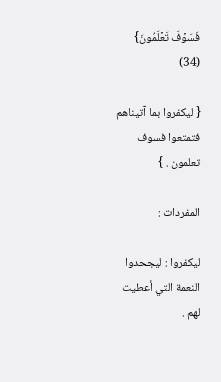فَسَوۡفَ تَعۡلَمُونَ} (34)

{ ليكفروا بما آتيناهم فتمتعوا فسوف تعلمون . }

المفردات :

ليكفروا : ليجحدوا النعمة التي أعطيت لهم .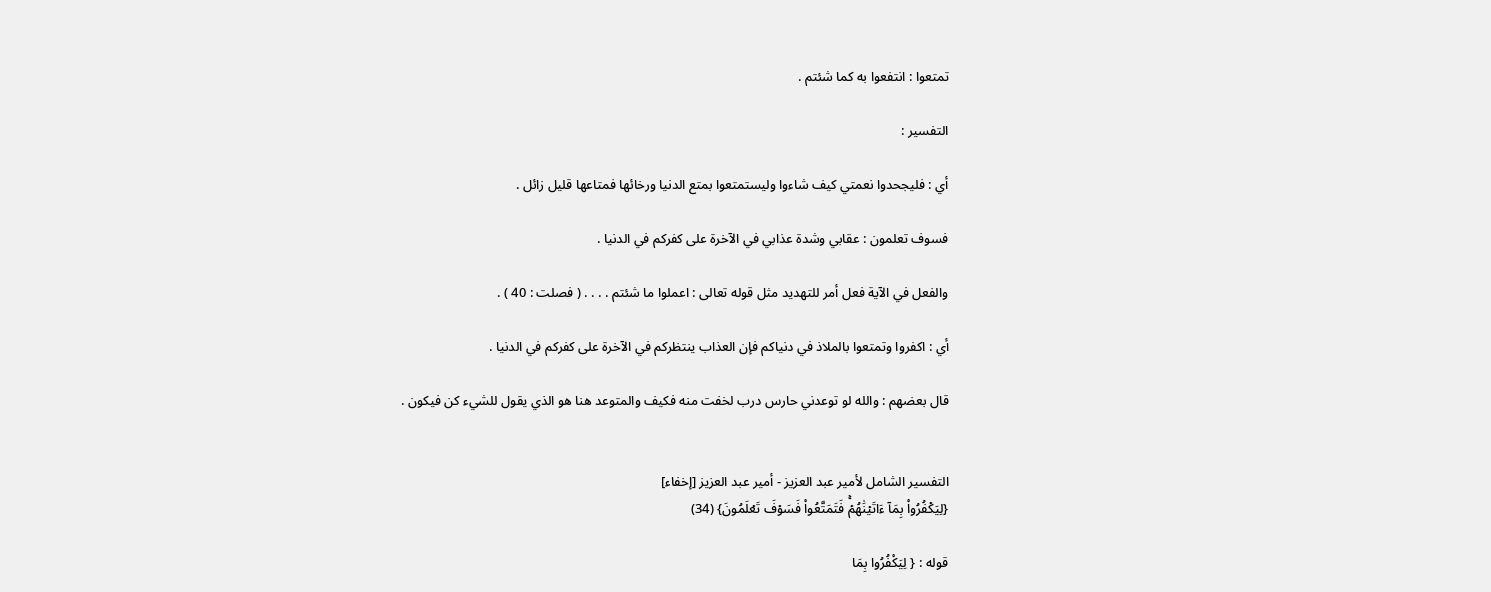تمتعوا : انتفعوا به كما شئتم .

التفسير :

أي : فليجحدوا نعمتي كيف شاءوا وليستمتعوا بمتع الدنيا ورخائها فمتاعها قليل زائل .

فسوف تعلمون : عقابي وشدة عذابي في الآخرة على كفركم في الدنيا .

والفعل في الآية فعل أمر للتهديد مثل قوله تعالى : اعملوا ما شئتم . . . . ( فصلت : 40 ) .

أي : اكفروا وتمتعوا بالملاذ في دنياكم فإن العذاب ينتظركم في الآخرة على كفركم في الدنيا .

قال بعضهم : والله لو توعدني حارس درب لخفت منه فكيف والمتوعد هنا هو الذي يقول للشيء كن فيكون .


التفسير الشامل لأمير عبد العزيز - أمير عبد العزيز [إخفاء]
{لِيَكۡفُرُواْ بِمَآ ءَاتَيۡنَٰهُمۡۚ فَتَمَتَّعُواْ فَسَوۡفَ تَعۡلَمُونَ} (34)

قوله : { لِيَكْفُرُوا بِمَا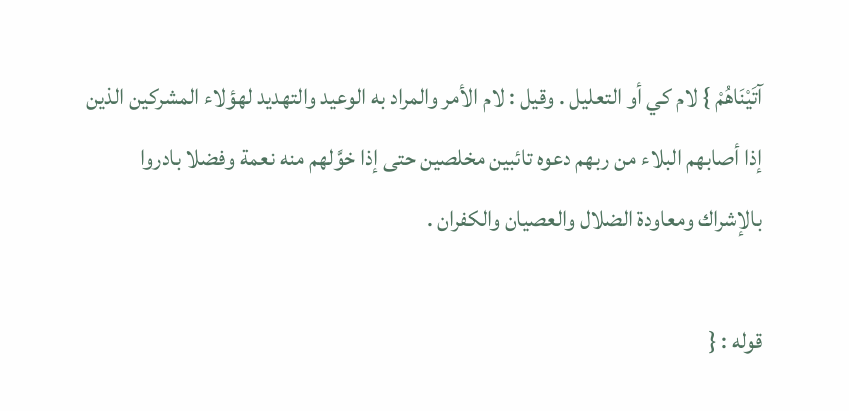آتَيْنَاهُمْ } لام كي أو التعليل . وقيل : لام الأمر والمراد به الوعيد والتهديد لهؤلاء المشركين الذين إذا أصابهم البلاء من ربهم دعوه تائبين مخلصين حتى إذا خوَّلهم منه نعمة وفضلا بادروا بالإشراك ومعاودة الضلال والعصيان والكفران .

قوله : {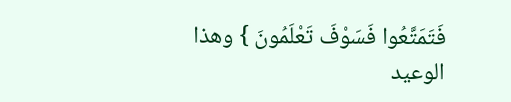فَتَمَتَّعُوا فَسَوْفَ تَعْلَمُونَ } وهذا الوعيد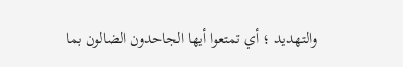والتهديد ؛ أي تمتعوا أيها الجاحدون الضالون بما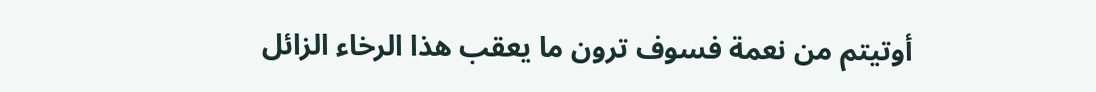أوتيتم من نعمة فسوف ترون ما يعقب هذا الرخاء الزائل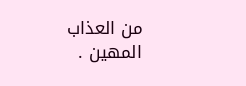من العذاب المهين .